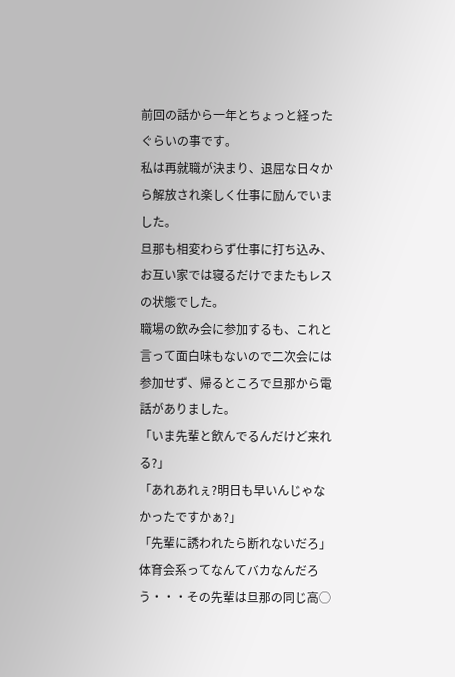前回の話から一年とちょっと経ったぐらいの事です。
私は再就職が決まり、退屈な日々から解放され楽しく仕事に励んでいました。
旦那も相変わらず仕事に打ち込み、お互い家では寝るだけでまたもレスの状態でした。
職場の飲み会に参加するも、これと言って面白味もないので二次会には参加せず、帰るところで旦那から電話がありました。
「いま先輩と飲んでるんだけど来れる?」
「あれあれぇ?明日も早いんじゃなかったですかぁ?」
「先輩に誘われたら断れないだろ」
体育会系ってなんてバカなんだろう・・・その先輩は旦那の同じ高◯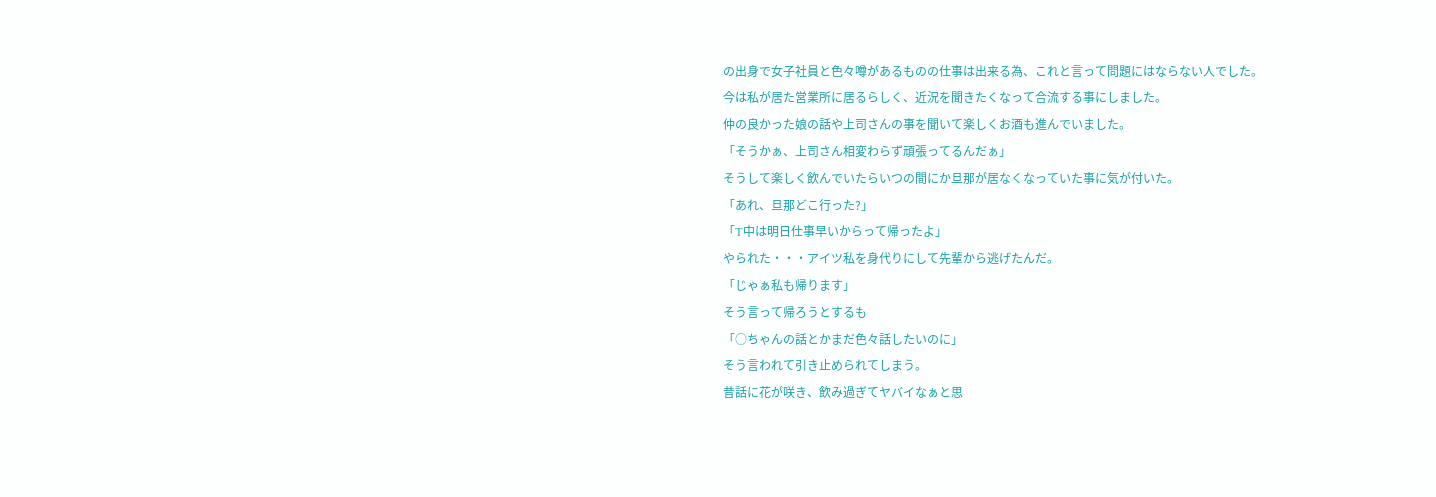の出身で女子社員と色々噂があるものの仕事は出来る為、これと言って問題にはならない人でした。
今は私が居た営業所に居るらしく、近況を聞きたくなって合流する事にしました。
仲の良かった娘の話や上司さんの事を聞いて楽しくお酒も進んでいました。
「そうかぁ、上司さん相変わらず頑張ってるんだぁ」
そうして楽しく飲んでいたらいつの間にか旦那が居なくなっていた事に気が付いた。
「あれ、旦那どこ行った?」
「T中は明日仕事早いからって帰ったよ」
やられた・・・アイツ私を身代りにして先輩から逃げたんだ。
「じゃぁ私も帰ります」
そう言って帰ろうとするも
「○ちゃんの話とかまだ色々話したいのに」
そう言われて引き止められてしまう。
昔話に花が咲き、飲み過ぎてヤバイなぁと思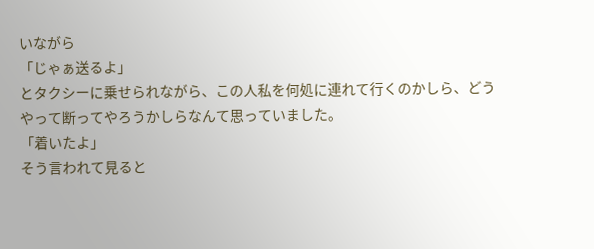いながら
「じゃぁ送るよ」
とタクシーに乗せられながら、この人私を何処に連れて行くのかしら、どうやって断ってやろうかしらなんて思っていました。
「着いたよ」
そう言われて見ると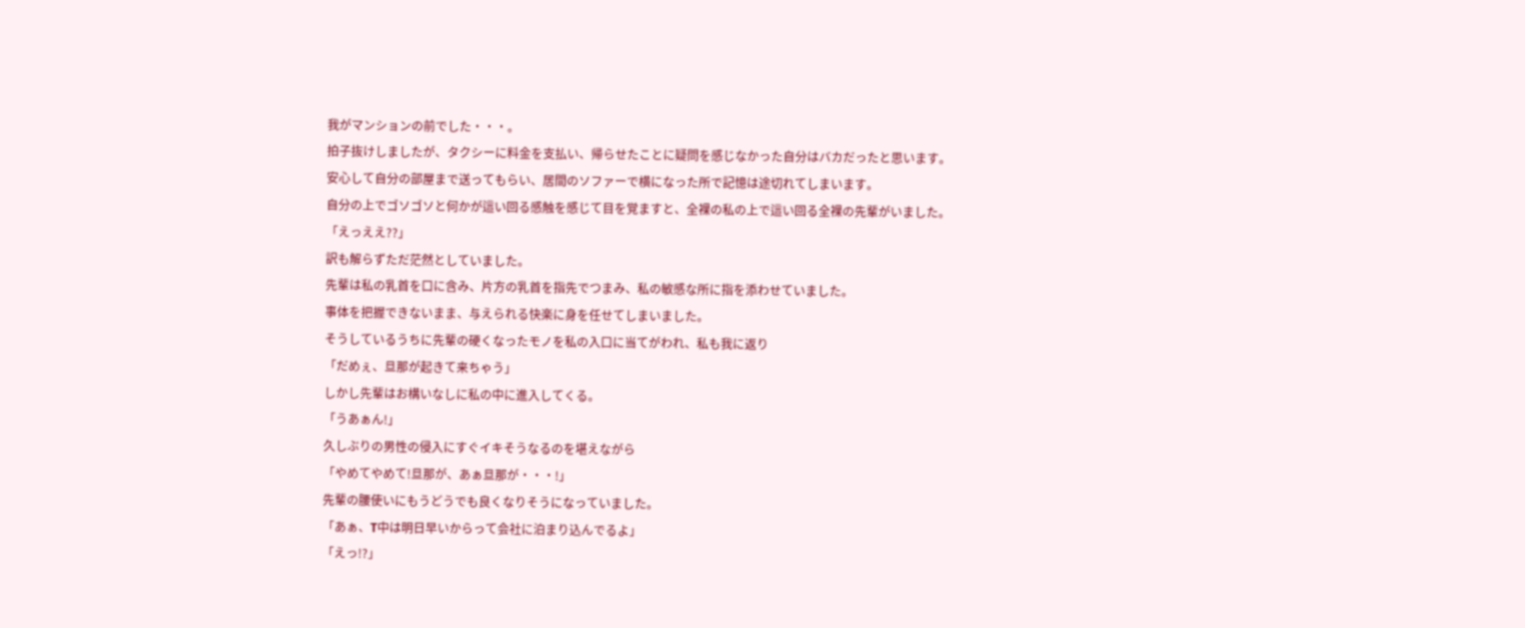我がマンションの前でした・・・。
拍子抜けしましたが、タクシーに料金を支払い、帰らせたことに疑問を感じなかった自分はバカだったと思います。
安心して自分の部屋まで送ってもらい、居間のソファーで横になった所で記憶は途切れてしまいます。
自分の上でゴソゴソと何かが這い回る感触を感じて目を覚ますと、全裸の私の上で這い回る全裸の先輩がいました。
「えっええ??」
訳も解らずただ茫然としていました。
先輩は私の乳首を口に含み、片方の乳首を指先でつまみ、私の敏感な所に指を添わせていました。
事体を把握できないまま、与えられる快楽に身を任せてしまいました。
そうしているうちに先輩の硬くなったモノを私の入口に当てがわれ、私も我に返り
「だめぇ、旦那が起きて来ちゃう」
しかし先輩はお構いなしに私の中に進入してくる。
「うあぁん!」
久しぶりの男性の侵入にすぐイキそうなるのを堪えながら
「やめてやめて!旦那が、あぁ旦那が・・・!」
先輩の腰使いにもうどうでも良くなりそうになっていました。
「あぁ、T中は明日早いからって会社に泊まり込んでるよ」
「えっ!?」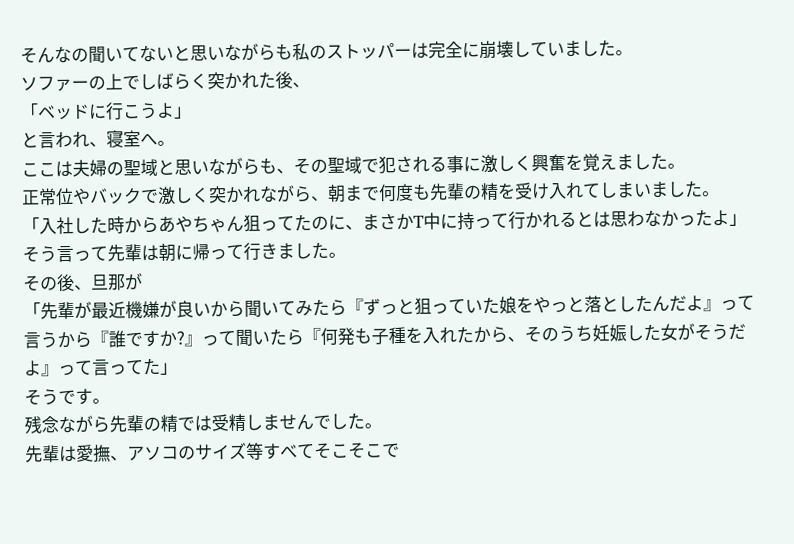そんなの聞いてないと思いながらも私のストッパーは完全に崩壊していました。
ソファーの上でしばらく突かれた後、
「ベッドに行こうよ」
と言われ、寝室へ。
ここは夫婦の聖域と思いながらも、その聖域で犯される事に激しく興奮を覚えました。
正常位やバックで激しく突かれながら、朝まで何度も先輩の精を受け入れてしまいました。
「入社した時からあやちゃん狙ってたのに、まさかT中に持って行かれるとは思わなかったよ」
そう言って先輩は朝に帰って行きました。
その後、旦那が
「先輩が最近機嫌が良いから聞いてみたら『ずっと狙っていた娘をやっと落としたんだよ』って言うから『誰ですか?』って聞いたら『何発も子種を入れたから、そのうち妊娠した女がそうだよ』って言ってた」
そうです。
残念ながら先輩の精では受精しませんでした。
先輩は愛撫、アソコのサイズ等すべてそこそこで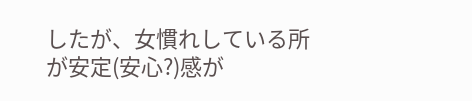したが、女慣れしている所が安定(安心?)感が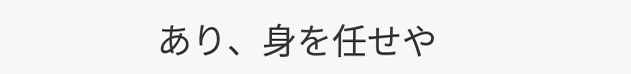あり、身を任せや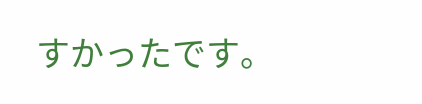すかったです。